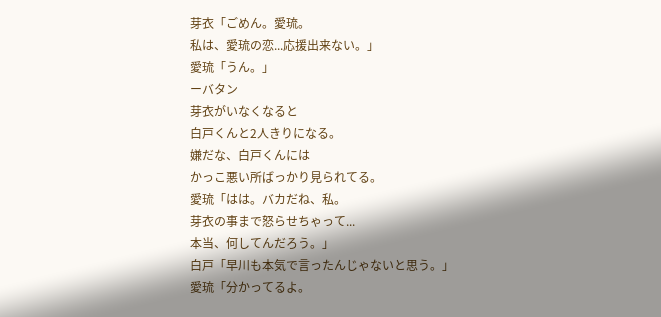芽衣「ごめん。愛琉。
私は、愛琉の恋...応援出来ない。」
愛琉「うん。」
ーバタン
芽衣がいなくなると
白戸くんと2人きりになる。
嫌だな、白戸くんには
かっこ悪い所ばっかり見られてる。
愛琉「はは。バカだね、私。
芽衣の事まで怒らせちゃって...
本当、何してんだろう。」
白戸「早川も本気で言ったんじゃないと思う。」
愛琉「分かってるよ。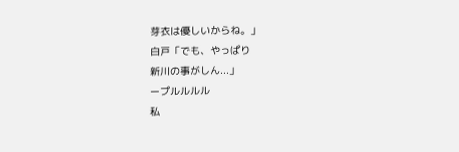芽衣は優しいからね。」
白戸「でも、やっぱり
新川の事がしん...」
ープルルルル
私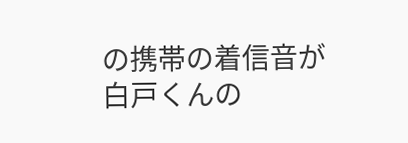の携帯の着信音が
白戸くんの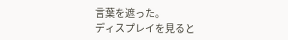言葉を遮った。
ディスプレイを見ると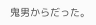鬼男からだった。